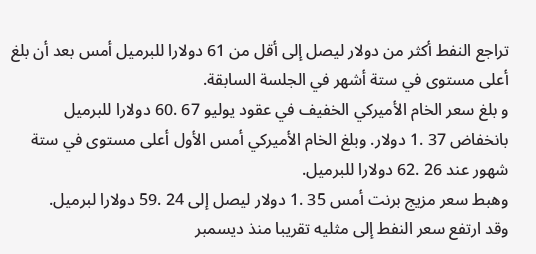تراجع النفط أكثر من دولار ليصل إلى أقل من 61 دولارا للبرميل أمس بعد أن بلغ أعلى مستوى في ستة أشهر في الجلسة السابقة.
و بلغ سعر الخام الأميركي الخفيف في عقود يوليو 67 .60 دولارا للبرميل بانخفاض 37 .1 دولار. وبلغ الخام الأميركي أمس الأول أعلى مستوى في ستة شهور عند 26 .62 دولارا للبرميل.
وهبط سعر مزيج برنت أمس 35 .1 دولار ليصل إلى 24 .59 دولارا لبرميل.
وقد ارتفع سعر النفط إلى مثليه تقريبا منذ ديسمبر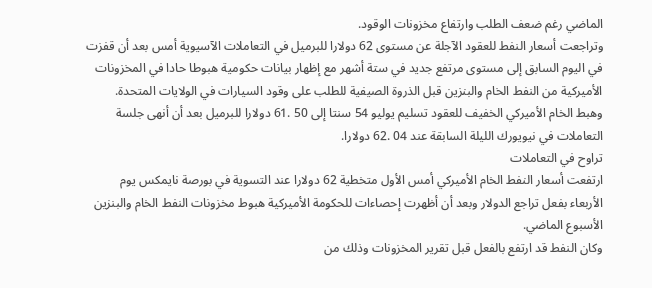الماضي رغم ضعف الطلب وارتفاع مخزونات الوقود.
وتراجعت أسعار النفط للعقود الآجلة عن مستوى 62 دولارا للبرميل في التعاملات الآسيوية أمس بعد أن قفزت في اليوم السابق إلى مستوى مرتفع جديد في ستة أشهر مع إظهار بيانات حكومية هبوطا حادا في المخزونات الأميركية من النفط الخام والبنزين قبل الذروة الصيفية للطلب على وقود السيارات في الولايات المتحدة.
وهبط الخام الأميركي الخفيف للعقود تسليم يوليو 54 سنتا إلى 50 .61 دولارا للبرميل بعد أن أنهى جلسة التعاملات في نيويورك الليلة السابقة عند 04 .62 دولارا.
تراوح في التعاملات
ارتفعت أسعار النفط الخام الأميركي أمس الأول متخطية 62 دولارا عند التسوية في بورصة نايمكس يوم الأربعاء بفعل تراجع الدولار وبعد أن أظهرت إحصاءات للحكومة الأميركية هبوط مخزونات النفط الخام والبنزين الأسبوع الماضي.
وكان النفط قد ارتفع بالفعل قبل تقرير المخزونات وذلك من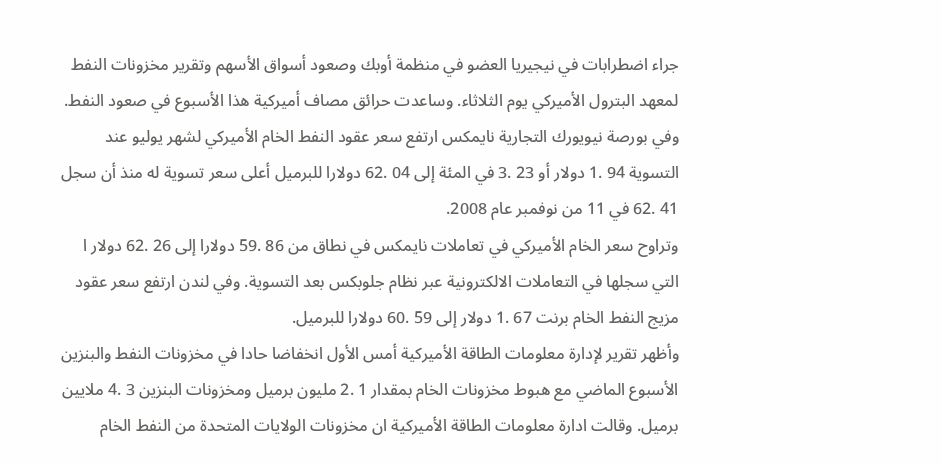جراء اضطرابات في نيجيريا العضو في منظمة أوبك وصعود أسواق الأسهم وتقرير مخزونات النفط لمعهد البترول الأميركي يوم الثلاثاء. وساعدت حرائق مصاف أميركية هذا الأسبوع في صعود النفط.
وفي بورصة نيويورك التجارية نايمكس ارتفع سعر عقود النفط الخام الأميركي لشهر يوليو عند التسوية 94 .1 دولار أو 23 .3 في المئة إلى 04 .62 دولارا للبرميل أعلى سعر تسوية له منذ أن سجل 41 .62 في 11 من نوفمبر عام 2008.
وتراوح سعر الخام الأميركي في تعاملات نايمكس في نطاق من 86 .59 دولارا إلى 26 .62 دولار ا التي سجلها في التعاملات الالكترونية عبر نظام جلوبكس بعد التسوية. وفي لندن ارتفع سعر عقود مزيج النفط الخام برنت 67 .1 دولار إلى 59 .60 دولارا للبرميل.
وأظهر تقرير لإدارة معلومات الطاقة الأميركية أمس الأول انخفاضا حادا في مخزونات النفط والبنزين الأسبوع الماضي مع هبوط مخزونات الخام بمقدار 1 .2 مليون برميل ومخزونات البنزين 3 .4 ملايين برميل. وقالت ادارة معلومات الطاقة الأميركية ان مخزونات الولايات المتحدة من النفط الخام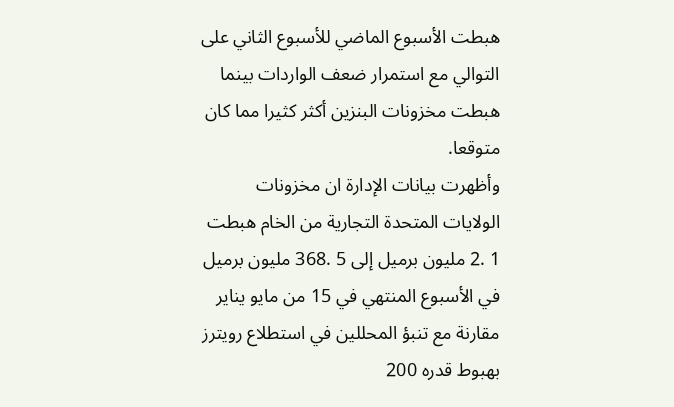هبطت الأسبوع الماضي للأسبوع الثاني على التوالي مع استمرار ضعف الواردات بينما هبطت مخزونات البنزين أكثر كثيرا مما كان متوقعا.
وأظهرت بيانات الإدارة ان مخزونات الولايات المتحدة التجارية من الخام هبطت 1 .2 مليون برميل إلى 5 .368 مليون برميل في الأسبوع المنتهي في 15 من مايو يناير مقارنة مع تنبؤ المحللين في استطلاع رويترز بهبوط قدره 200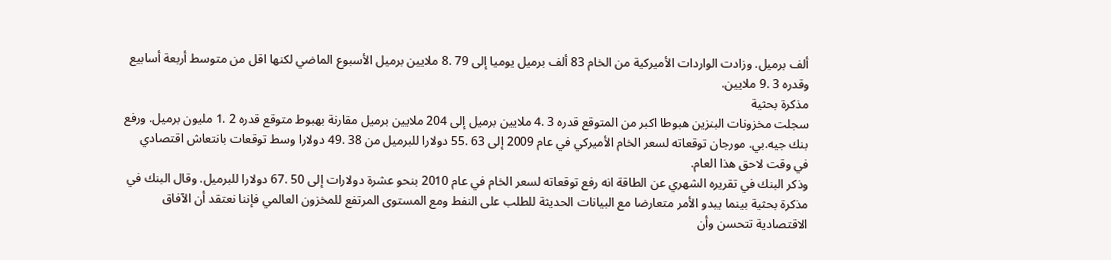ألف برميل. وزادت الواردات الأميركية من الخام 83 ألف برميل يوميا إلى 79 .8 ملايين برميل الأسبوع الماضي لكنها اقل من متوسط أربعة أسابيع وقدره 3 .9 ملايين.
مذكرة بحثية
سجلت مخزونات البنزين هبوطا اكبر من المتوقع قدره 3 .4 ملايين برميل إلى 204 ملايين برميل مقارنة بهبوط متوقع قدره 2 .1 مليون برميل. ورفع بنك جيه.بي. مورجان توقعاته لسعر الخام الأميركي في عام 2009 إلى 63 .55 دولارا للبرميل من 38 .49 دولارا وسط توقعات بانتعاش اقتصادي في وقت لاحق هذا العام.
وذكر البنك في تقريره الشهري عن الطاقة انه رفع توقعاته لسعر الخام في عام 2010 بنحو عشرة دولارات إلى 50 .67 دولارا للبرميل. وقال البنك في مذكرة بحثية بينما يبدو الأمر متعارضا مع البيانات الحديثة للطلب على النفط ومع المستوى المرتفع للمخزون العالمي فإننا نعتقد أن الآفاق الاقتصادية تتحسن وأن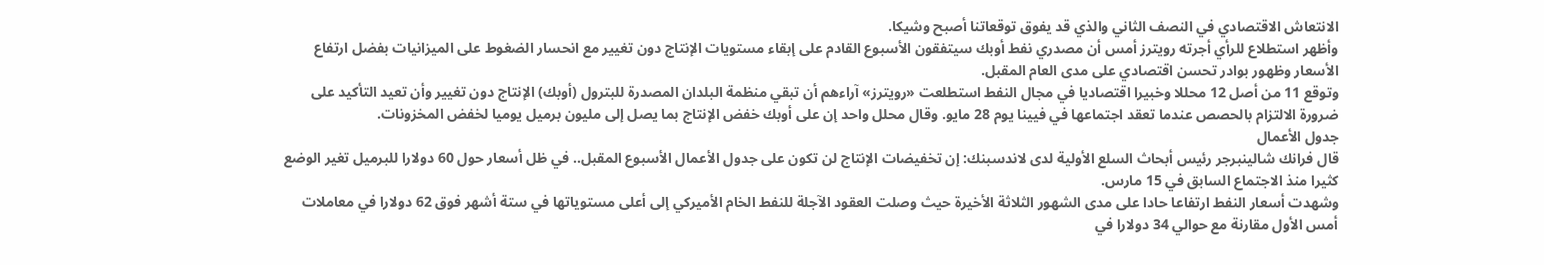الانتعاش الاقتصادي في النصف الثاني والذي قد يفوق توقعاتنا أصبح وشيكا.
وأظهر استطلاع للرأي أجرته رويترز أمس أن مصدري نفط أوبك سيتفقون الأسبوع القادم على إبقاء مستويات الإنتاج دون تغيير مع انحسار الضغوط على الميزانيات بفضل ارتفاع الأسعار وظهور بوادر تحسن اقتصادي على مدى العام المقبل.
وتوقع 11 من أصل 12 محللا وخبيرا اقتصاديا في مجال النفط استطلعت «رويترز» آراءهم أن تبقي منظمة البلدان المصدرة للبترول (أوبك) الإنتاج دون تغيير وأن تعيد التأكيد على ضرورة الالتزام بالحصص عندما تعقد اجتماعها في فيينا يوم 28 مايو. وقال محلل واحد إن على أوبك خفض الإنتاج بما يصل إلى مليون برميل يوميا لخفض المخزونات.
جدول الأعمال
قال فرانك شالينبرجر رئيس أبحاث السلع الأولية لدى لاندسبنك: إن تخفيضات الإنتاج لن تكون على جدول الأعمال الأسبوع المقبل.. في ظل أسعار حول 60 دولارا للبرميل تغير الوضع كثيرا منذ الاجتماع السابق في 15 مارس.
وشهدت أسعار النفط ارتفاعا حادا على مدى الشهور الثلاثة الأخيرة حيث وصلت العقود الآجلة للنفط الخام الأميركي إلى أعلى مستوياتها في ستة أشهر فوق 62 دولارا في معاملات أمس الأول مقارنة مع حوالي 34 دولارا في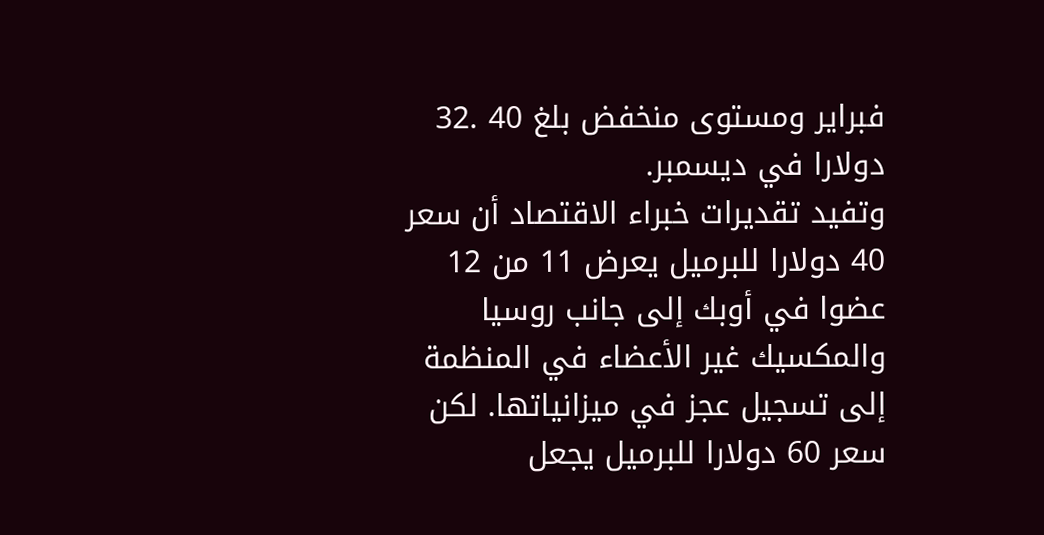فبراير ومستوى منخفض بلغ 40 .32 دولارا في ديسمبر.
وتفيد تقديرات خبراء الاقتصاد أن سعر 40 دولارا للبرميل يعرض 11 من 12 عضوا في أوبك إلى جانب روسيا والمكسيك غير الأعضاء في المنظمة إلى تسجيل عجز في ميزانياتها. لكن سعر 60 دولارا للبرميل يجعل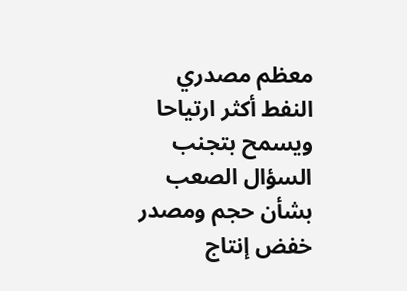معظم مصدري النفط أكثر ارتياحا ويسمح بتجنب السؤال الصعب بشأن حجم ومصدر خفض إنتاج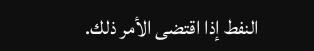النفط إذا اقتضى الأمر ذلك.